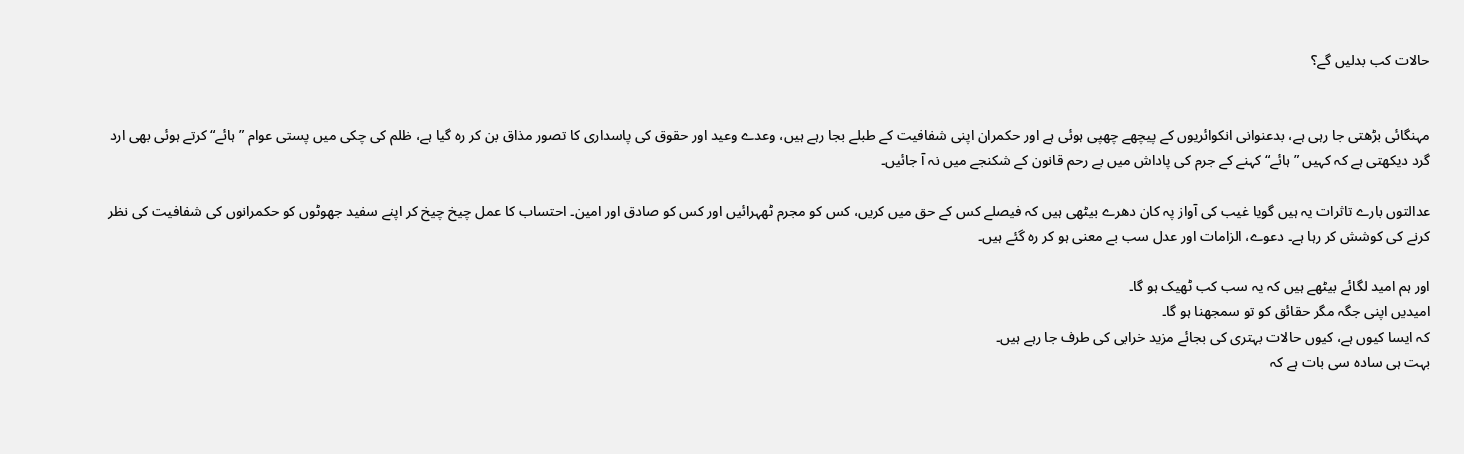حالات کب بدلیں گے؟


مہنگائی بڑھتی جا رہی ہے، بدعنوانی انکوائریوں کے پیچھے چھپی ہوئی ہے اور حکمران اپنی شفافیت کے طبلے بجا رہے ہیں، وعدے وعید اور حقوق کی پاسداری کا تصور مذاق بن کر رہ گیا ہے، ظلم کی چکی میں پستی عوام ”ہائے“ کرتے ہوئی بھی ارد گرد دیکھتی ہے کہ کہیں ”ہائے“ کہنے کے جرم کی پاداش میں بے رحم قانون کے شکنجے میں نہ آ جائیں۔

عدالتوں بارے تاثرات یہ ہیں گویا غیب کی آواز پہ کان دھرے بیٹھی ہیں کہ فیصلے کس کے حق میں کریں، کس کو مجرم ٹھہرائیں اور کس کو صادق اور امین۔ احتساب کا عمل چیخ چیخ کر اپنے سفید جھوٹوں کو حکمرانوں کی شفافیت کی نظر کرنے کی کوشش کر رہا ہے۔ دعوے، الزامات اور عدل سب بے معنی ہو کر رہ گئے ہیں۔

اور ہم امید لگائے بیٹھے ہیں کہ یہ سب کب ٹھیک ہو گا۔
امیدیں اپنی جگہ مگر حقائق کو تو سمجھنا ہو گا۔
کہ ایسا کیوں ہے، کیوں حالات بہتری کی بجائے مزید خرابی کی طرف جا رہے ہیں۔
بہت ہی سادہ سی بات ہے کہ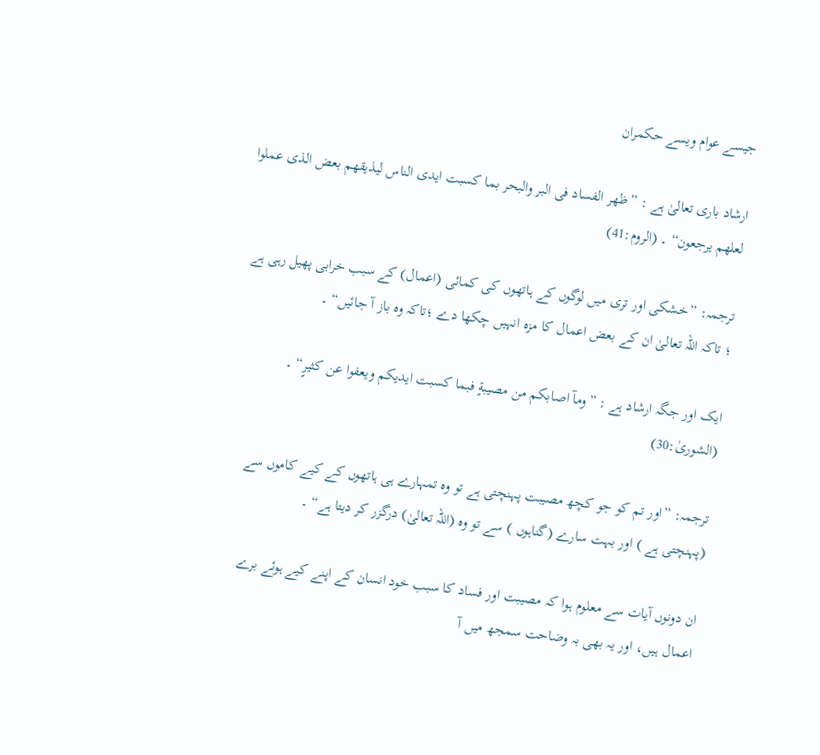جیسے عوام ویسے حکمران

ارشاد باری تعالیٰ ہے : ”ظھر الفساد فی البر والبحر بما کسبت ایدی الناس لیذیقھم بعض الذی عملوا لعلھم یرجعون“ ۔ (الروم:41)

ترجمہ: ”خشکی اور تری میں لوگوں کے ہاتھوں کی کمائی (اعمال) کے سبب خرابی پھیل رہی ہے ؛ تاکہ اللہ تعالیٰ ان کے بعض اعمال کا مزہ انہیں چکھا دے ؛تاکہ وہ باز آ جائیں“ ۔

ایک اور جگہ ارشاد ہے : ”ومآ اصابکم من مصیبةٍ فبما کسبت ایدیکم ویعفوا عن کثیرٍ“ ۔ (الشوریٰ:30)

ترجمہ: ”اور تم کو جو کچھ مصیبت پہنچتی ہے تو وہ تمہارے ہی ہاتھوں کے کیے کاموں سے (پہنچتی ہے ) اور بہت سارے (گناہوں ) سے تو وہ (اللہ تعالیٰ) درگزر کر دیتا ہے“ ۔

ان دونوں آیات سے معلوم ہوا کہ مصیبت اور فساد کا سبب خود انسان کے اپنے کیے ہوئے برے اعمال ہیں، اور یہ بھی بہ وضاحت سمجھ میں آ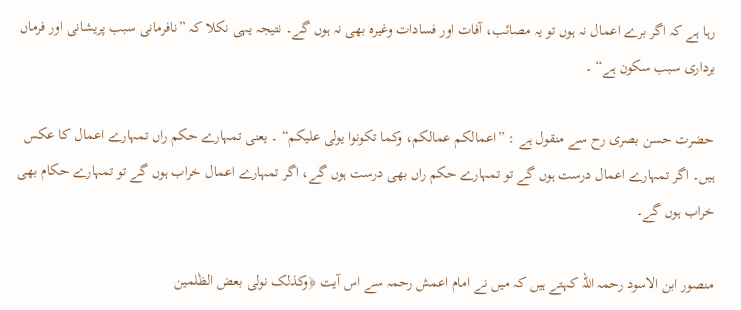رہا ہے کہ اگر برے اعمال نہ ہوں تو یہ مصائب، آفات اور فسادات وغیرہ بھی نہ ہوں گے۔ نتیجہ یہی نکلا کہ ”نافرمانی سبب پریشانی اور فرماں برداری سبب سکون ہے“ ۔

حضرت حسن بصری رح سے منقول ہے : ”اعمالکم عمالکم، وکما تکونوا یولى علیکم“ ۔ یعنی تمہارے حکم راں تمہارے اعمال کا عکس ہیں۔ اگر تمہارے اعمال درست ہوں گے تو تمہارے حکم راں بھی درست ہوں گے، اگر تمہارے اعمال خراب ہوں گے تو تمہارے حکام بھی خراب ہوں گے۔

منصور ابن الاسود رحمہ اللہ کہتے ہیں کہ میں نے امام اعمش رحمہ سے اس آیت ﴿وکذلک نولی بعض الظٰلمین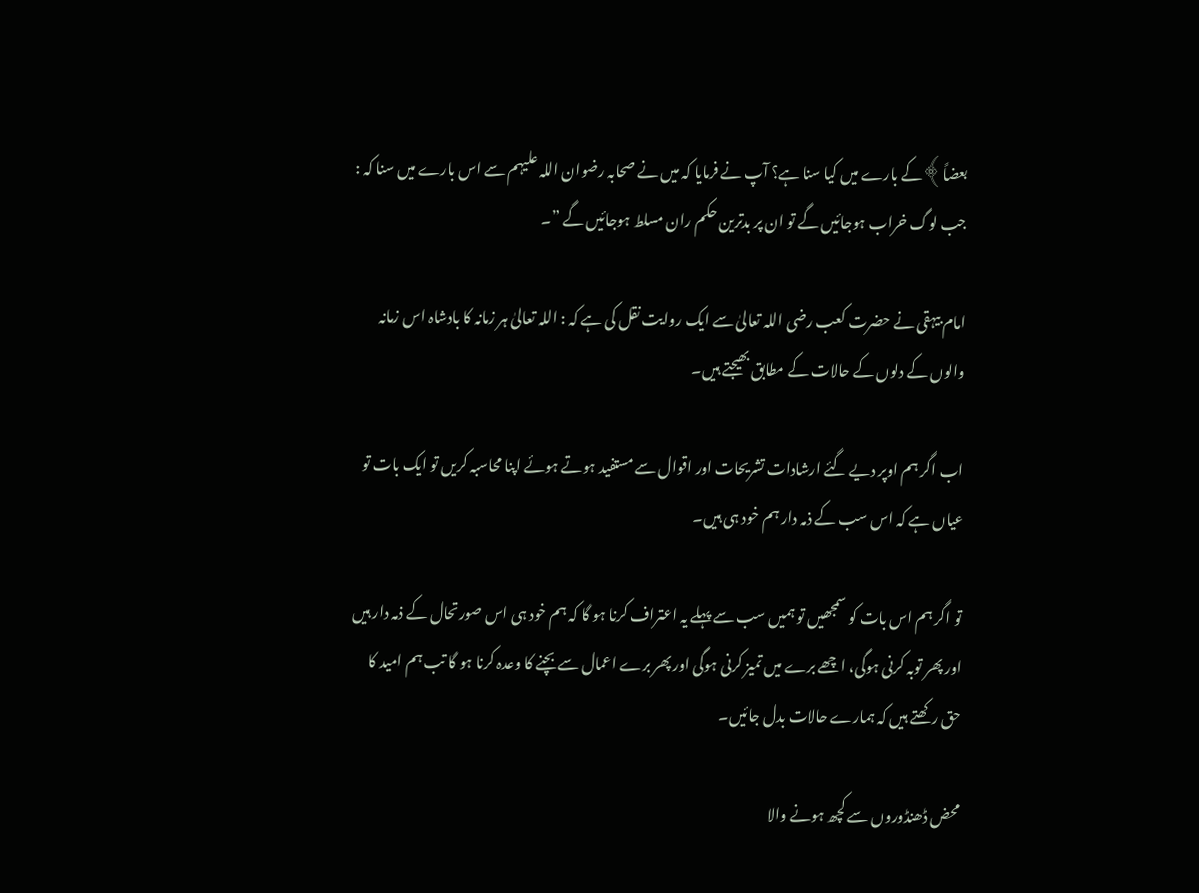بعضاً﴾کے بارے میں کیا سنا ہے؟ آپ نے فرمایا کہ میں نے صحابہ رضوان اللہ علیہم سے اس بارے میں سنا کہ : جب لوگ خراب ہوجائیں گے تو ان پر بدترین حکم ران مسلط ہوجائیں گے ”۔

امام بیہقی نے حضرت کعب رضی اللہ تعالیٰ سے ایک روایت نقل کی ہے کہ : اللہ تعالیٰ ہر زمانہ کا بادشاہ اس زمانہ والوں کے دلوں کے حالات کے مطابق بھیجتے ہیں۔

اب اگر ہم اوپر دیے گئے ارشادات تشریحات اور اقوال سے مستفید ہوتے ہوئے اپنا محاسبہ کریں تو ایک بات تو عیاں ہے کہ اس سب کے ذمہ دار ہم خود ہی ہیں۔

تو اگر ہم اس بات کو سمجھیں تو ہمیں سب سے پہلے یہ اعتراف کرنا ہو گا کہ ہم خود ہی اس صورتحال کے ذمہ دار ہیں اور پھر توبہ کرنی ہوگی، اچھے برے میں تمیز کرنی ہوگی اور پھر برے اعمال سے بچنے کا وعدہ کرنا ہو گا تب ہم امید کا حق رکھتے ہیں کہ ہمارے حالات بدل جائیں۔

محض ڈھنڈوروں سے کچھ ہونے والا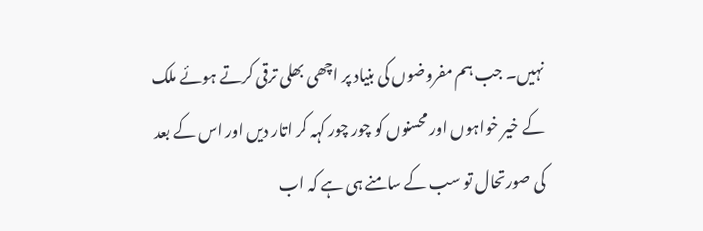نہیں۔ جب ہم مفروضوں کی بنیاد پر اچھی بھلی ترقی کرتے ہوئے ملک کے خیر خواہوں اور محسنوں کو چور چور کہہ کر اتار دیں اور اس کے بعد کی صورتحال تو سب کے سامنے ہی ہے کہ اب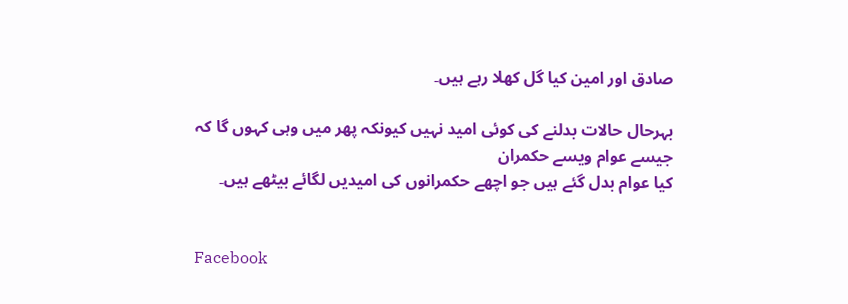صادق اور امین کیا گل کھلا رہے ہیں۔

بہرحال حالات بدلنے کی کوئی امید نہیں کیونکہ پھر میں وہی کہوں گا کہ
جیسے عوام ویسے حکمران
کیا عوام بدل گئے ہیں جو اچھے حکمرانوں کی امیدیں لگائے بیٹھے ہیں۔


Facebook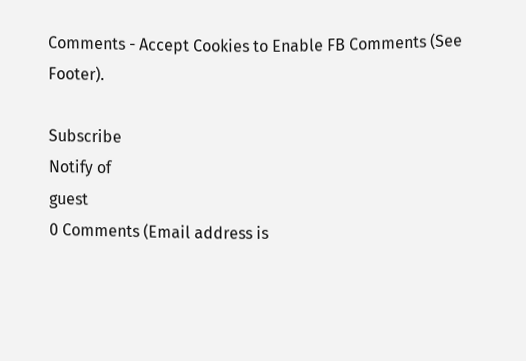Comments - Accept Cookies to Enable FB Comments (See Footer).

Subscribe
Notify of
guest
0 Comments (Email address is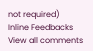not required)
Inline Feedbacks
View all comments